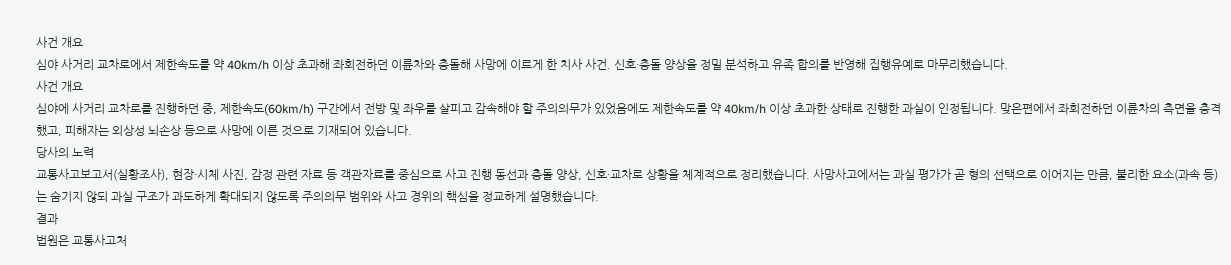사건 개요
심야 사거리 교차로에서 제한속도를 약 40km/h 이상 초과해 좌회전하던 이륜차와 충돌해 사망에 이르게 한 치사 사건. 신호·충돌 양상을 정밀 분석하고 유족 합의를 반영해 집행유예로 마무리했습니다.
사건 개요
심야에 사거리 교차로를 진행하던 중, 제한속도(60km/h) 구간에서 전방 및 좌우를 살피고 감속해야 할 주의의무가 있었음에도 제한속도를 약 40km/h 이상 초과한 상태로 진행한 과실이 인정됩니다. 맞은편에서 좌회전하던 이륜차의 측면을 충격했고, 피해자는 외상성 뇌손상 등으로 사망에 이른 것으로 기재되어 있습니다.
당사의 노력
교통사고보고서(실황조사), 현장·시체 사진, 감정 관련 자료 등 객관자료를 중심으로 사고 진행 동선과 충돌 양상, 신호·교차로 상황을 체계적으로 정리했습니다. 사망사고에서는 과실 평가가 곧 형의 선택으로 이어지는 만큼, 불리한 요소(과속 등)는 숨기지 않되 과실 구조가 과도하게 확대되지 않도록 주의의무 범위와 사고 경위의 핵심을 정교하게 설명했습니다.
결과
법원은 교통사고처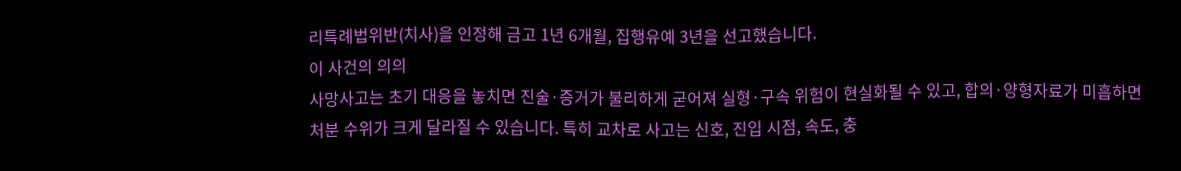리특례법위반(치사)을 인정해 금고 1년 6개월, 집행유예 3년을 선고했습니다.
이 사건의 의의
사망사고는 초기 대응을 놓치면 진술·증거가 불리하게 굳어져 실형·구속 위험이 현실화될 수 있고, 합의·양형자료가 미흡하면 처분 수위가 크게 달라질 수 있습니다. 특히 교차로 사고는 신호, 진입 시점, 속도, 충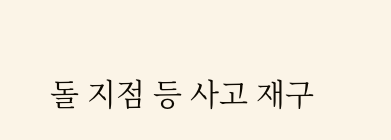돌 지점 등 사고 재구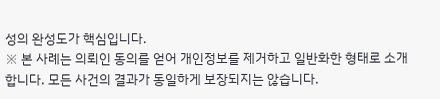성의 완성도가 핵심입니다.
※ 본 사례는 의뢰인 동의를 얻어 개인정보를 제거하고 일반화한 형태로 소개합니다. 모든 사건의 결과가 동일하게 보장되지는 않습니다.